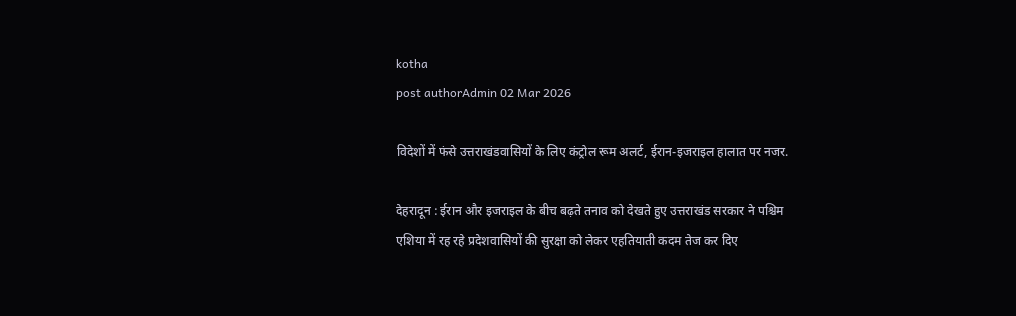kotha
post authorAdmin 02 Mar 2026

विदेशों में फंसे उत्तराखंडवासियों के लिए कंट्रोल रूम अलर्ट, ईरान-इजराइल हालात पर नजर.

देहरादून : ईरान और इजराइल के बीच बढ़ते तनाव को देखते हुए उत्तराखंड सरकार ने पश्चिम एशिया में रह रहे प्रदेशवासियों की सुरक्षा को लेकर एहतियाती कदम तेज कर दिए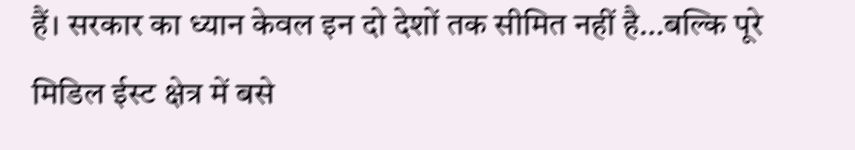हैं। सरकार का ध्यान केवल इन दो देशों तक सीमित नहीं है…बल्कि पूरे मिडिल ईस्ट क्षेत्र में बसे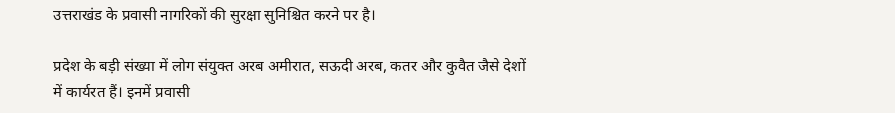उत्तराखंड के प्रवासी नागरिकों की सुरक्षा सुनिश्चित करने पर है।

प्रदेश के बड़ी संख्या में लोग संयुक्त अरब अमीरात, सऊदी अरब, कतर और कुवैत जैसे देशों में कार्यरत हैं। इनमें प्रवासी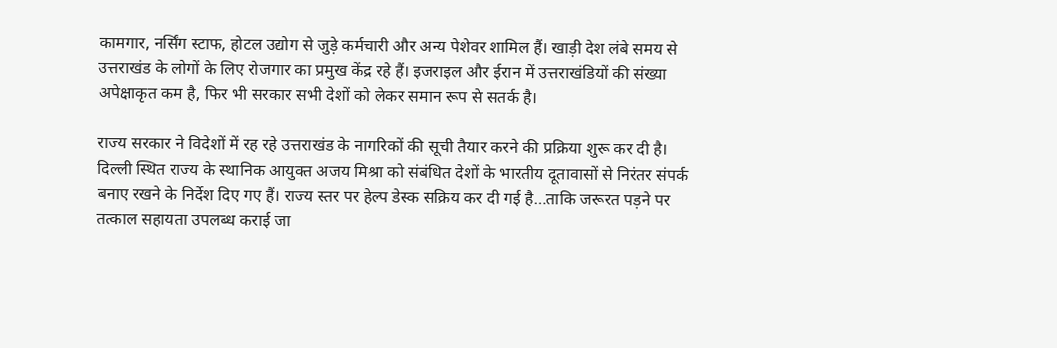कामगार, नर्सिंग स्टाफ, होटल उद्योग से जुड़े कर्मचारी और अन्य पेशेवर शामिल हैं। खाड़ी देश लंबे समय से उत्तराखंड के लोगों के लिए रोजगार का प्रमुख केंद्र रहे हैं। इजराइल और ईरान में उत्तराखंडियों की संख्या अपेक्षाकृत कम है, फिर भी सरकार सभी देशों को लेकर समान रूप से सतर्क है।

राज्य सरकार ने विदेशों में रह रहे उत्तराखंड के नागरिकों की सूची तैयार करने की प्रक्रिया शुरू कर दी है। दिल्ली स्थित राज्य के स्थानिक आयुक्त अजय मिश्रा को संबंधित देशों के भारतीय दूतावासों से निरंतर संपर्क बनाए रखने के निर्देश दिए गए हैं। राज्य स्तर पर हेल्प डेस्क सक्रिय कर दी गई है…ताकि जरूरत पड़ने पर तत्काल सहायता उपलब्ध कराई जा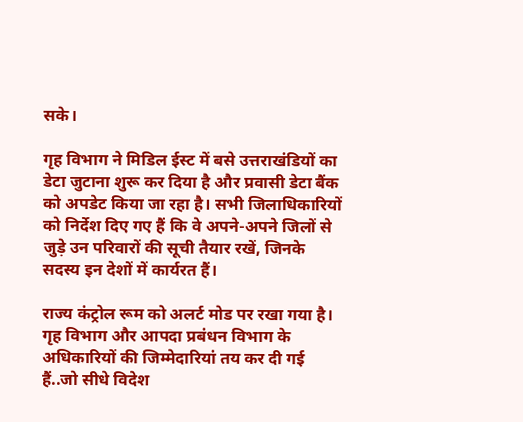सके।

गृह विभाग ने मिडिल ईस्ट में बसे उत्तराखंडियों का डेटा जुटाना शुरू कर दिया है और प्रवासी डेटा बैंक को अपडेट किया जा रहा है। सभी जिलाधिकारियों को निर्देश दिए गए हैं कि वे अपने-अपने जिलों से जुड़े उन परिवारों की सूची तैयार रखें, जिनके सदस्य इन देशों में कार्यरत हैं।

राज्य कंट्रोल रूम को अलर्ट मोड पर रखा गया है। गृह विभाग और आपदा प्रबंधन विभाग के अधिकारियों की जिम्मेदारियां तय कर दी गई हैं..जो सीधे विदेश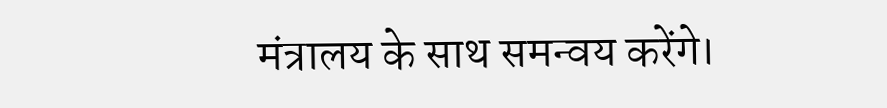मंत्रालय के साथ समन्वय करेंगे।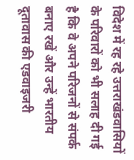विदेश में रह रहे उत्तराखंडवासियों के परिवारों को भी सलाह दी गई है कि वे अपने परिजनों से संपर्क बनाए रखें और उन्हें भारतीय दूतावास की एडवाइजरी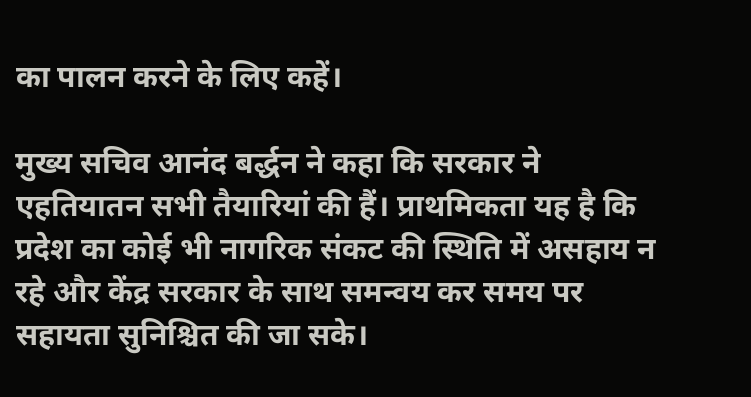का पालन करने के लिए कहें।

मुख्य सचिव आनंद बर्द्धन ने कहा कि सरकार ने एहतियातन सभी तैयारियां की हैं। प्राथमिकता यह है कि प्रदेश का कोई भी नागरिक संकट की स्थिति में असहाय न रहे और केंद्र सरकार के साथ समन्वय कर समय पर सहायता सुनिश्चित की जा सके।